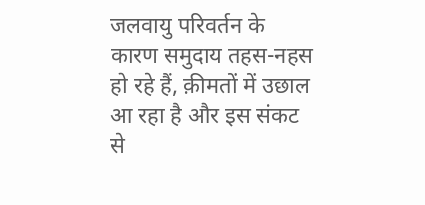जलवायु परिवर्तन के कारण समुदाय तहस-नहस हो रहे हैं, क़ीमतों में उछाल आ रहा है और इस संकट से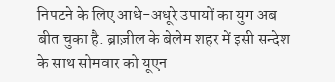निपटने के लिए आधे-अधूरे उपायों का युग अब बीत चुका है. ब्राज़ील के बेलेम शहर में इसी सन्देश के साथ सोमवार को यूएन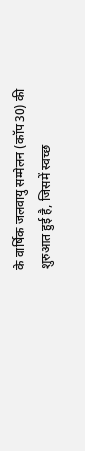के वार्षिक जलवायु सम्मेलन (कॉप30) की शुरुआत हुई है, जिसमें स्वच्छ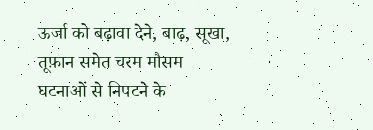ऊर्जा को बढ़ावा देने, बाढ़, सूखा, तूफ़ान समेत चरम मौसम घटनाओं से निपटने के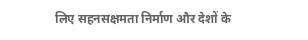लिए सहनसक्षमता निर्माण और देशों के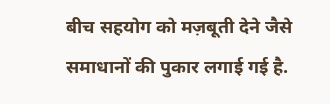बीच सहयोग को मज़बूती देने जैसे समाधानों की पुकार लगाई गई है.